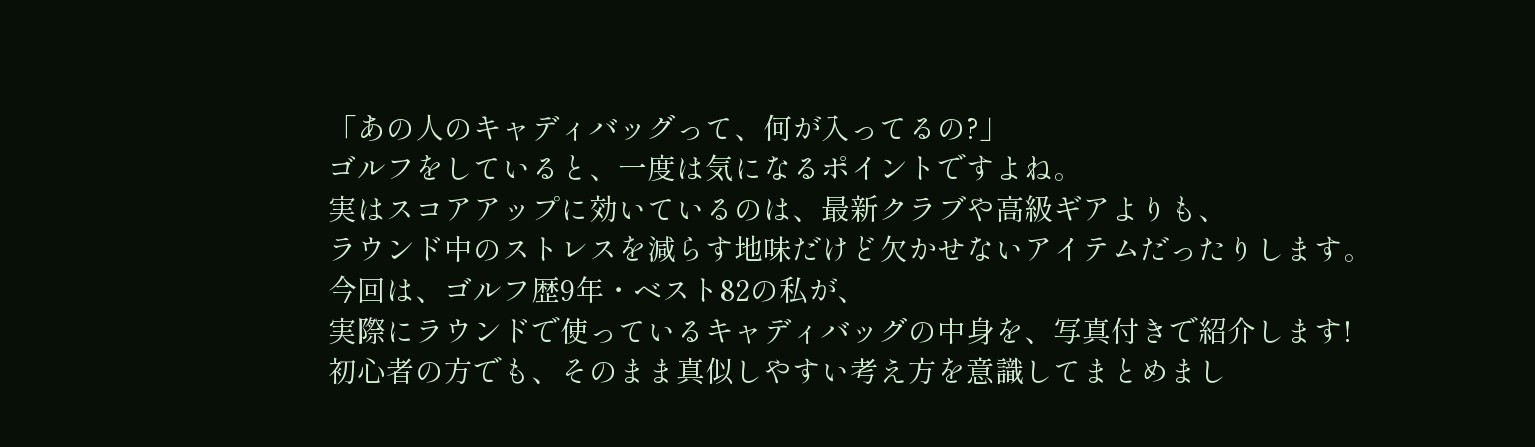「あの人のキャディバッグって、何が入ってるの?」
ゴルフをしていると、一度は気になるポイントですよね。
実はスコアアップに効いているのは、最新クラブや高級ギアよりも、
ラウンド中のストレスを減らす地味だけど欠かせないアイテムだったりします。
今回は、ゴルフ歴9年・ベスト82の私が、
実際にラウンドで使っているキャディバッグの中身を、写真付きで紹介します!
初心者の方でも、そのまま真似しやすい考え方を意識してまとめまし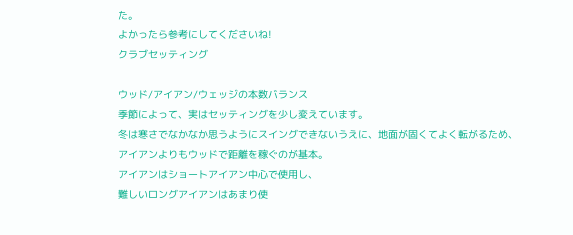た。
よかったら参考にしてくださいね!
クラブセッティング

ウッド/アイアン/ウェッジの本数バランス
季節によって、実はセッティングを少し変えています。
冬は寒さでなかなか思うようにスイングできないうえに、地面が固くてよく転がるため、
アイアンよりもウッドで距離を稼ぐのが基本。
アイアンはショートアイアン中心で使用し、
難しいロングアイアンはあまり使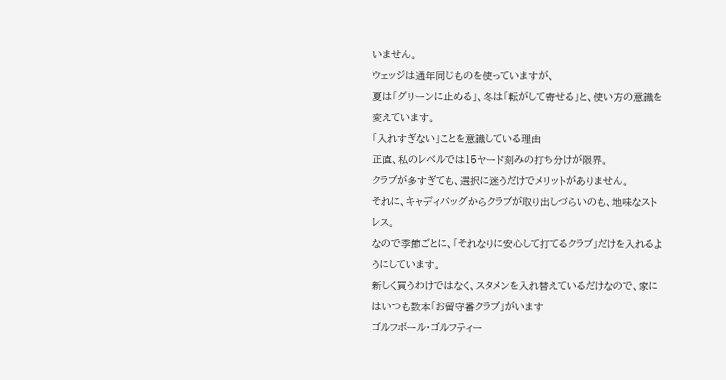いません。
ウェッジは通年同じものを使っていますが、
夏は「グリーンに止める」、冬は「転がして寄せる」と、使い方の意識を変えています。
「入れすぎない」ことを意識している理由
正直、私のレベルでは15ヤード刻みの打ち分けが限界。
クラブが多すぎても、選択に迷うだけでメリットがありません。
それに、キャディバッグからクラブが取り出しづらいのも、地味なストレス。
なので季節ごとに、「それなりに安心して打てるクラブ」だけを入れるようにしています。
新しく買うわけではなく、スタメンを入れ替えているだけなので、家にはいつも数本「お留守番クラブ」がいます
ゴルフボール・ゴルフティー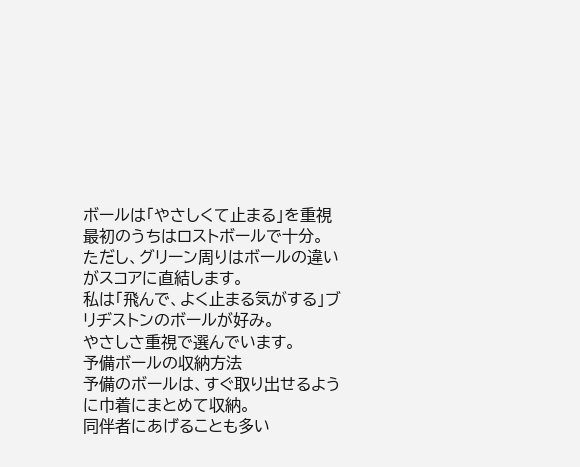ボールは「やさしくて止まる」を重視
最初のうちはロストボールで十分。
ただし、グリーン周りはボールの違いがスコアに直結します。
私は「飛んで、よく止まる気がする」ブリヂストンのボールが好み。
やさしさ重視で選んでいます。
予備ボールの収納方法
予備のボールは、すぐ取り出せるように巾着にまとめて収納。
同伴者にあげることも多い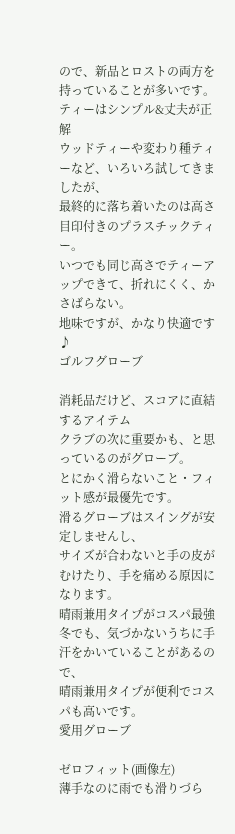ので、新品とロストの両方を持っていることが多いです。
ティーはシンプル&丈夫が正解
ウッドティーや変わり種ティーなど、いろいろ試してきましたが、
最終的に落ち着いたのは高さ目印付きのプラスチックティー。
いつでも同じ高さでティーアップできて、折れにくく、かさばらない。
地味ですが、かなり快適です♪
ゴルフグローブ

消耗品だけど、スコアに直結するアイテム
クラブの次に重要かも、と思っているのがグローブ。
とにかく滑らないこと・フィット感が最優先です。
滑るグローブはスイングが安定しませんし、
サイズが合わないと手の皮がむけたり、手を痛める原因になります。
晴雨兼用タイプがコスパ最強
冬でも、気づかないうちに手汗をかいていることがあるので、
晴雨兼用タイプが便利でコスパも高いです。
愛用グローブ

ゼロフィット(画像左)
薄手なのに雨でも滑りづら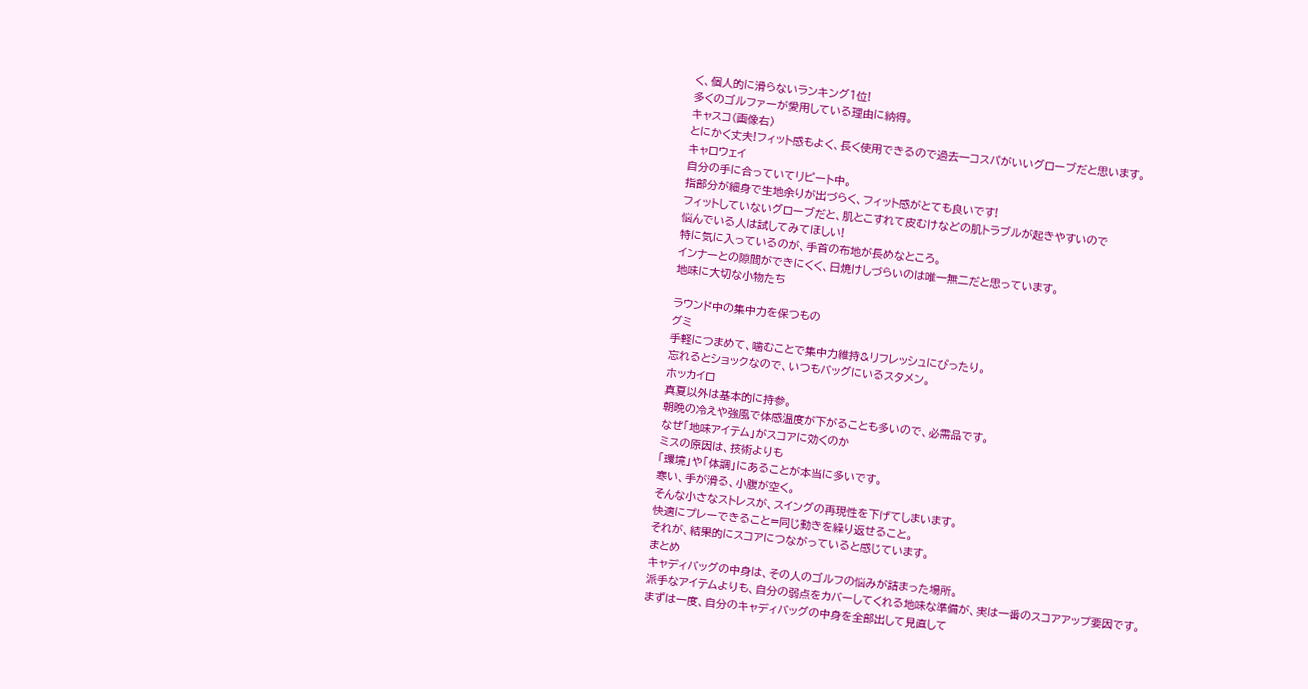く、個人的に滑らないランキング1位!
多くのゴルファーが愛用している理由に納得。
キャスコ(画像右)
とにかく丈夫!フィット感もよく、長く使用できるので過去一コスパがいいグローブだと思います。
キャロウェイ
自分の手に合っていてリピート中。
指部分が細身で生地余りが出づらく、フィット感がとても良いです!
フィットしていないグローブだと、肌とこすれて皮むけなどの肌トラブルが起きやすいので
悩んでいる人は試してみてほしい!
特に気に入っているのが、手首の布地が長めなところ。
インナーとの隙間ができにくく、日焼けしづらいのは唯一無二だと思っています。
地味に大切な小物たち

ラウンド中の集中力を保つもの
グミ
手軽につまめて、噛むことで集中力維持&リフレッシュにぴったり。
忘れるとショックなので、いつもバッグにいるスタメン。
ホッカイロ
真夏以外は基本的に持参。
朝晩の冷えや強風で体感温度が下がることも多いので、必需品です。
なぜ「地味アイテム」がスコアに効くのか
ミスの原因は、技術よりも
「環境」や「体調」にあることが本当に多いです。
寒い、手が滑る、小腹が空く。
そんな小さなストレスが、スイングの再現性を下げてしまいます。
快適にプレーできること=同じ動きを繰り返せること。
それが、結果的にスコアにつながっていると感じています。
まとめ
キャディバッグの中身は、その人のゴルフの悩みが詰まった場所。
派手なアイテムよりも、自分の弱点をカバーしてくれる地味な準備が、実は一番のスコアアップ要因です。
まずは一度、自分のキャディバッグの中身を全部出して見直して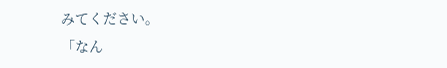みてください。
「なん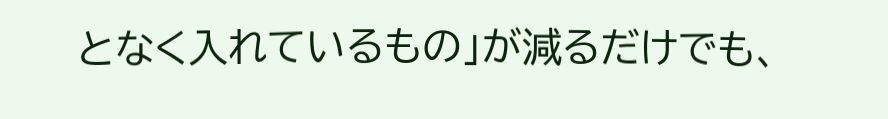となく入れているもの」が減るだけでも、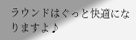ラウンドはぐっと快適になりますよ♪